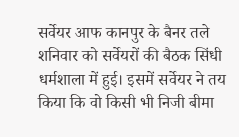सर्वेयर आफ कानपुर के बैनर तले शनिवार को सर्वेयरों की बैठक सिंधी धर्मशाला में हुई। इसमें सर्वेयर ने तय किया कि वो किसी भी निजी बीमा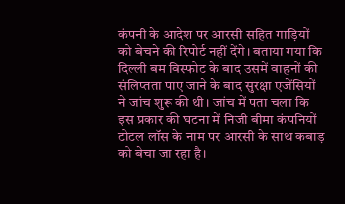कंपनी के आदेश पर आरसी सहित गाड़ियों को बेचने की रिपोर्ट नहीं देंगे। बताया गया कि दिल्ली बम विस्फोट के बाद उसमें वाहनों की संलिप्तता पाए जाने के बाद सुरक्षा एजेंसियों ने जांच शुरू की थी। जांच में पता चला कि इस प्रकार की घटना में निजी बीमा कंपनियों टोटल लॉस के नाम पर आरसी के साथ कबाड़ को बेचा जा रहा है।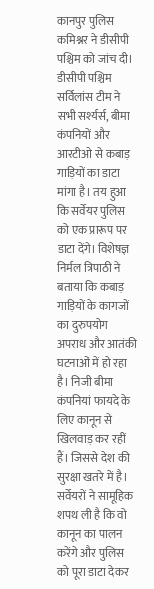कानपुर पुलिस कमिश्नर ने डीसीपी पश्चिम को जांच दी। डीसीपी पश्चिम सर्विलांस टीम ने सभी सर्श्यर्स, बीमा कंपनियों और आरटीओ से कबाड़ गाड़ियों का डाटा मांगा है। तय हुआ कि सर्वेयर पुलिस को एक प्रारूप पर डाटा देंगे। विशेषज्ञ निर्मल त्रिपाठी ने बताया कि कबाड़ गाड़ियों के कागजों का दुरुपयोग अपराध और आतंकी घटनाओं में हो रहा है। निजी बीमा कंपनियां फायदे के लिए कानून से खिलवाड़ कर रहीं हैं। जिससे देश की सुरक्षा खतरे में है। सर्वेयरों ने सामूहिक शपथ ली है कि वो कानून का पालन करेंगे और पुलिस को पूरा डाटा देकर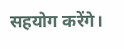सहयोग करेंगे।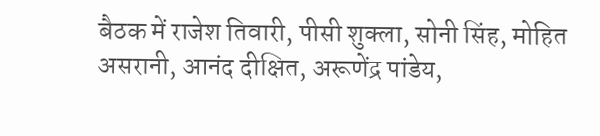बैठक में राजेश तिवारी, पीसी शुक्ला, सोनी सिंह, मोहित असरानी, आनंद दीक्षित, अरूणेंद्र पांडेय,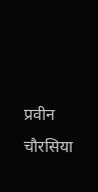प्रवीन चौरसिया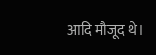आदि मौजूद थे।